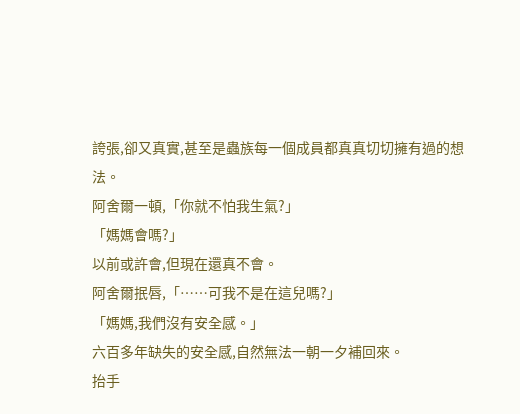誇張,卻又真實,甚至是蟲族每一個成員都真真切切擁有過的想法。
阿舍爾一頓,「你就不怕我生氣?」
「媽媽會嗎?」
以前或許會,但現在還真不會。
阿舍爾抿唇,「……可我不是在這兒嗎?」
「媽媽,我們沒有安全感。」
六百多年缺失的安全感,自然無法一朝一夕補回來。
抬手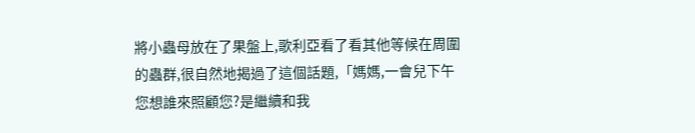將小蟲母放在了果盤上,歌利亞看了看其他等候在周圍的蟲群,很自然地揭過了這個話題,「媽媽,一會兒下午您想誰來照顧您?是繼續和我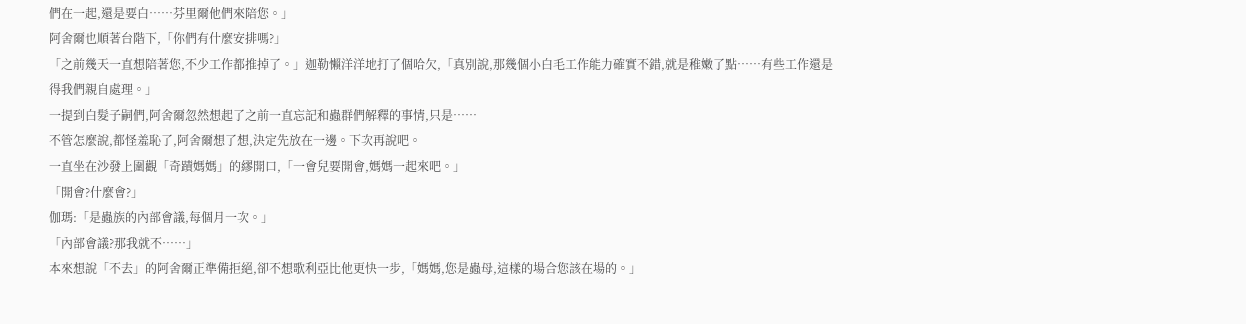們在一起,還是要白……芬里爾他們來陪您。」
阿舍爾也順著台階下,「你們有什麼安排嗎?」
「之前幾天一直想陪著您,不少工作都推掉了。」迦勒懶洋洋地打了個哈欠,「真別說,那幾個小白毛工作能力確實不錯,就是稚嫩了點……有些工作還是得我們親自處理。」
一提到白髮子嗣們,阿舍爾忽然想起了之前一直忘記和蟲群們解釋的事情,只是……
不管怎麼說,都怪羞恥了,阿舍爾想了想,決定先放在一邊。下次再說吧。
一直坐在沙發上圍觀「奇蹟媽媽」的繆開口,「一會兒要開會,媽媽一起來吧。」
「開會?什麼會?」
伽瑪:「是蟲族的內部會議,每個月一次。」
「內部會議?那我就不……」
本來想說「不去」的阿舍爾正準備拒絕,卻不想歌利亞比他更快一步,「媽媽,您是蟲母,這樣的場合您該在場的。」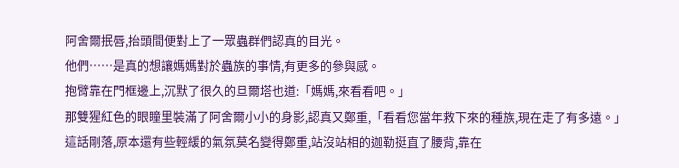阿舍爾抿唇,抬頭間便對上了一眾蟲群們認真的目光。
他們……是真的想讓媽媽對於蟲族的事情,有更多的參與感。
抱臂靠在門框邊上,沉默了很久的旦爾塔也道:「媽媽,來看看吧。」
那雙猩紅色的眼瞳里裝滿了阿舍爾小小的身影,認真又鄭重,「看看您當年救下來的種族,現在走了有多遠。」
這話剛落,原本還有些輕緩的氣氛莫名變得鄭重,站沒站相的迦勒挺直了腰背,靠在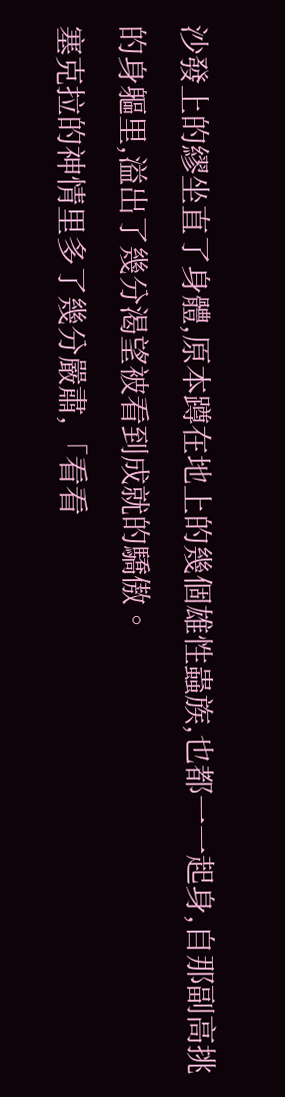沙發上的繆坐直了身體,原本蹲在地上的幾個雄性蟲族,也都一一起身,自那副高挑的身軀里,溢出了幾分渴望被看到成就的驕傲。
塞克拉的神情里多了幾分嚴肅,「看看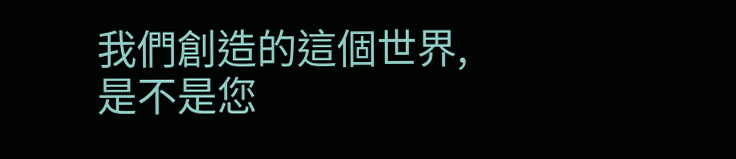我們創造的這個世界,是不是您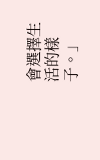會選擇生活的樣子。」